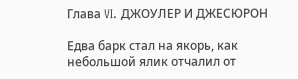Глава VI. ДЖОУЛЕР И ДЖЕСЮРОН

Едва барк стал на якорь, как небольшой ялик отчалил от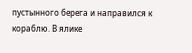пустынного берега и направился к кораблю. В ялике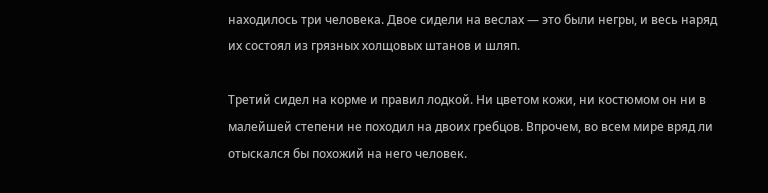находилось три человека. Двое сидели на веслах — это были негры, и весь наряд их состоял из грязных холщовых штанов и шляп.

Третий сидел на корме и правил лодкой. Ни цветом кожи, ни костюмом он ни в малейшей степени не походил на двоих гребцов. Впрочем, во всем мире вряд ли отыскался бы похожий на него человек.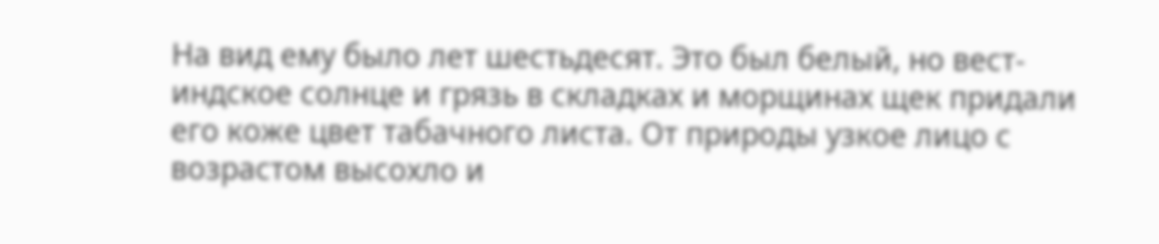На вид ему было лет шестьдесят. Это был белый, но вест-индское солнце и грязь в складках и морщинах щек придали его коже цвет табачного листа. От природы узкое лицо с возрастом высохло и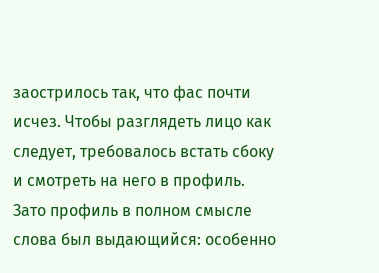заострилось так, что фас почти исчез. Чтобы разглядеть лицо как следует, требовалось встать сбоку и смотреть на него в профиль. Зато профиль в полном смысле слова был выдающийся: особенно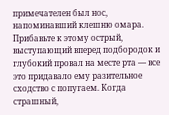примечателен был нос, напоминавший клешню омара. Прибавьте к этому острый, выступающий вперед подбородок и глубокий провал на месте рта — все это придавало ему разительное сходство с попугаем. Когда страшный,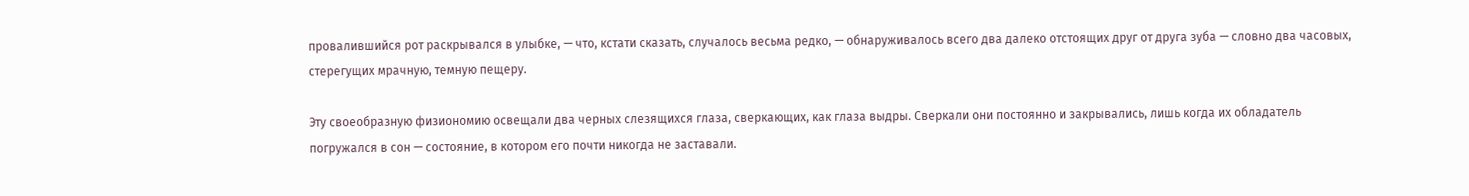провалившийся рот раскрывался в улыбке, — что, кстати сказать, случалось весьма редко, — обнаруживалось всего два далеко отстоящих друг от друга зуба — словно два часовых, стерегущих мрачную, темную пещеру.

Эту своеобразную физиономию освещали два черных слезящихся глаза, сверкающих, как глаза выдры. Сверкали они постоянно и закрывались, лишь когда их обладатель погружался в сон — состояние, в котором его почти никогда не заставали.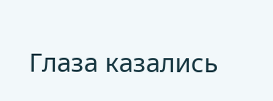Глаза казались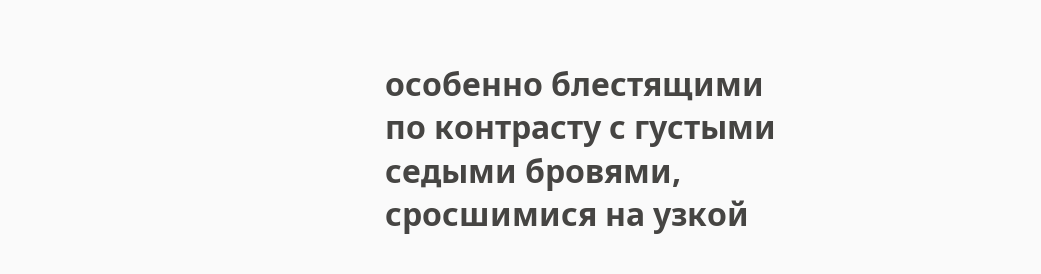особенно блестящими по контрасту с густыми седыми бровями, сросшимися на узкой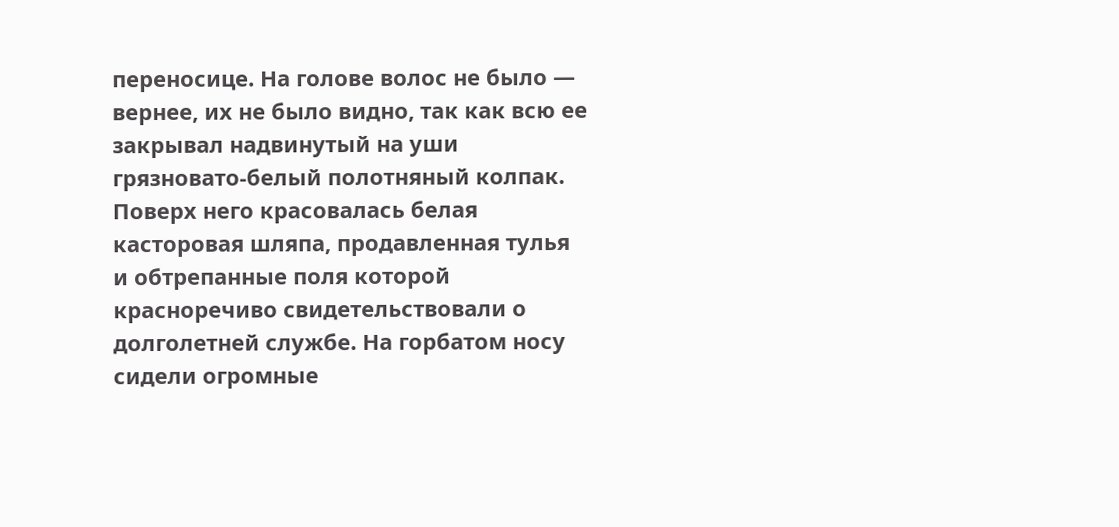переносице. На голове волос не было — вернее, их не было видно, так как всю ее закрывал надвинутый на уши грязновато-белый полотняный колпак. Поверх него красовалась белая касторовая шляпа, продавленная тулья и обтрепанные поля которой красноречиво свидетельствовали о долголетней службе. На горбатом носу сидели огромные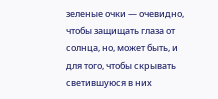зеленые очки — очевидно, чтобы защищать глаза от солнца, но, может быть, и для того, чтобы скрывать светившуюся в них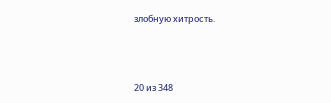злобную хитрость.



20 из 348